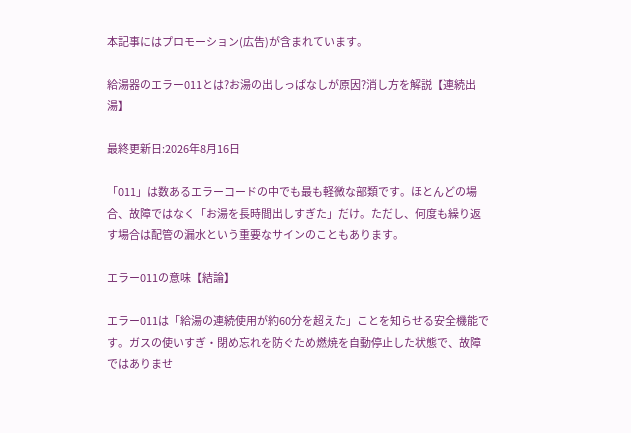本記事にはプロモーション(広告)が含まれています。

給湯器のエラー011とは?お湯の出しっぱなしが原因?消し方を解説【連続出湯】

最終更新日:2026年8月16日

「011」は数あるエラーコードの中でも最も軽微な部類です。ほとんどの場合、故障ではなく「お湯を長時間出しすぎた」だけ。ただし、何度も繰り返す場合は配管の漏水という重要なサインのこともあります。

エラー011の意味【結論】

エラー011は「給湯の連続使用が約60分を超えた」ことを知らせる安全機能です。ガスの使いすぎ・閉め忘れを防ぐため燃焼を自動停止した状態で、故障ではありませ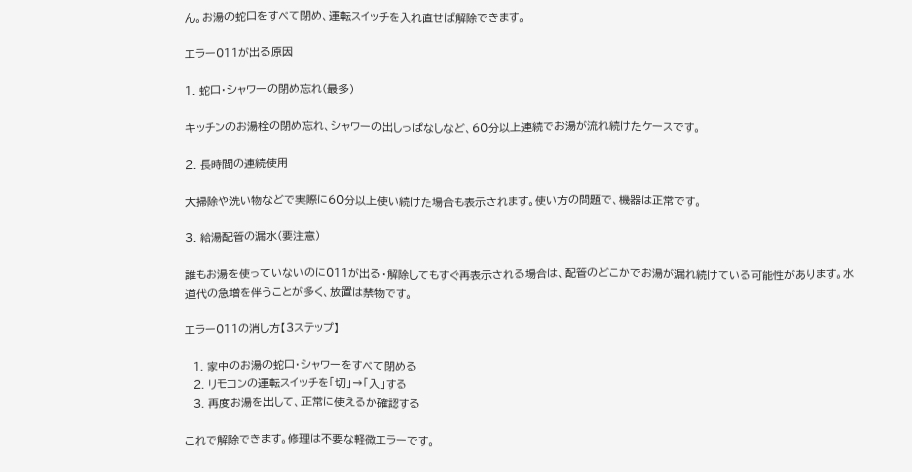ん。お湯の蛇口をすべて閉め、運転スイッチを入れ直せば解除できます。

エラー011が出る原因

1. 蛇口・シャワーの閉め忘れ(最多)

キッチンのお湯栓の閉め忘れ、シャワーの出しっぱなしなど、60分以上連続でお湯が流れ続けたケースです。

2. 長時間の連続使用

大掃除や洗い物などで実際に60分以上使い続けた場合も表示されます。使い方の問題で、機器は正常です。

3. 給湯配管の漏水(要注意)

誰もお湯を使っていないのに011が出る・解除してもすぐ再表示される場合は、配管のどこかでお湯が漏れ続けている可能性があります。水道代の急増を伴うことが多く、放置は禁物です。

エラー011の消し方【3ステップ】

  1. 家中のお湯の蛇口・シャワーをすべて閉める
  2. リモコンの運転スイッチを「切」→「入」する
  3. 再度お湯を出して、正常に使えるか確認する

これで解除できます。修理は不要な軽微エラーです。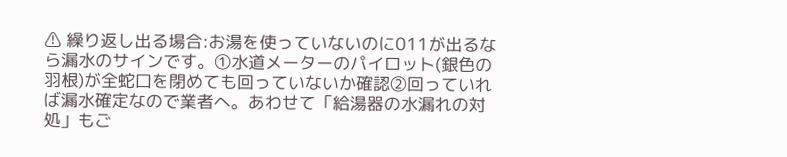⚠ 繰り返し出る場合:お湯を使っていないのに011が出るなら漏水のサインです。①水道メーターのパイロット(銀色の羽根)が全蛇口を閉めても回っていないか確認②回っていれば漏水確定なので業者へ。あわせて「給湯器の水漏れの対処」もご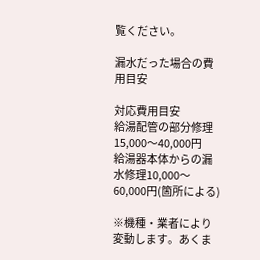覧ください。

漏水だった場合の費用目安

対応費用目安
給湯配管の部分修理15,000〜40,000円
給湯器本体からの漏水修理10,000〜60,000円(箇所による)

※機種・業者により変動します。あくま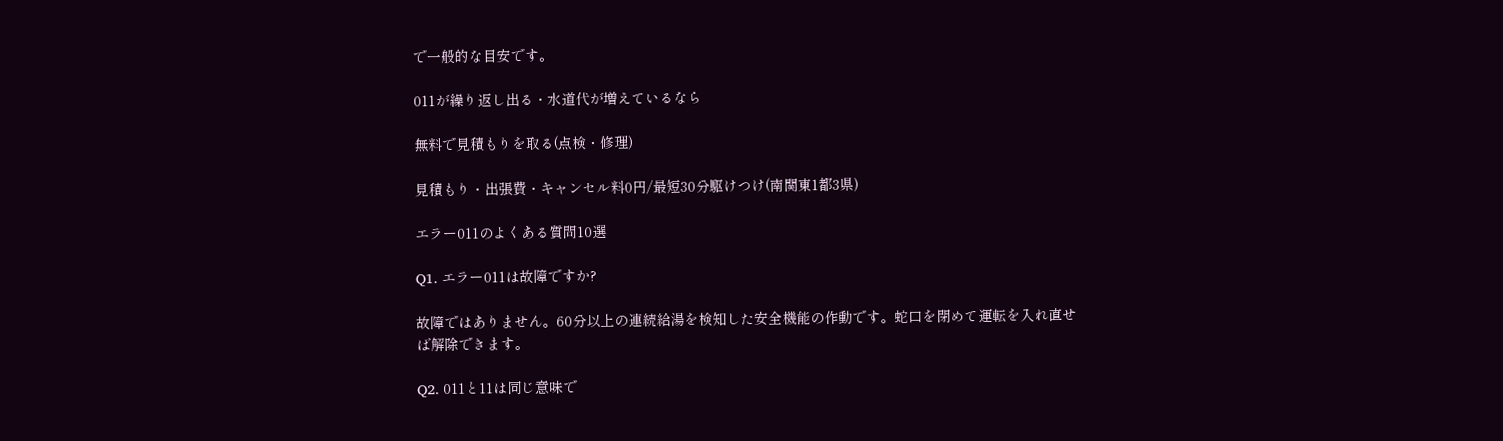で一般的な目安です。

011が繰り返し出る・水道代が増えているなら

無料で見積もりを取る(点検・修理)

見積もり・出張費・キャンセル料0円/最短30分駆けつけ(南関東1都3県)

エラー011のよくある質問10選

Q1. エラー011は故障ですか?

故障ではありません。60分以上の連続給湯を検知した安全機能の作動です。蛇口を閉めて運転を入れ直せば解除できます。

Q2. 011と11は同じ意味で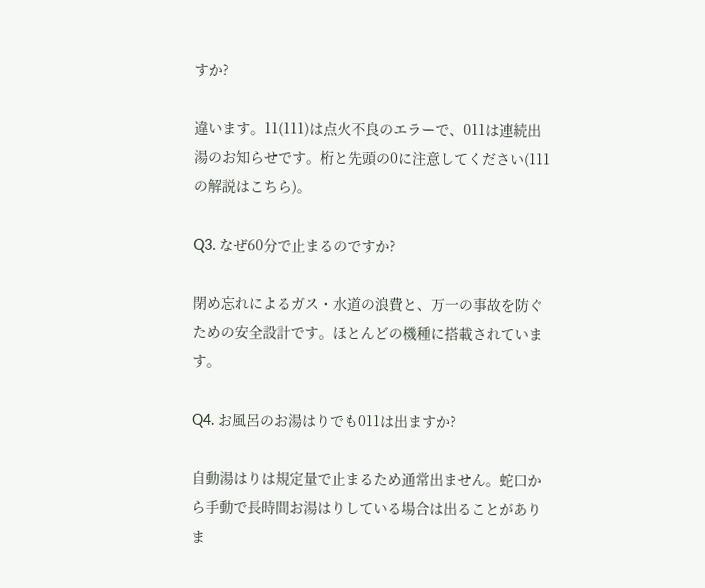すか?

違います。11(111)は点火不良のエラーで、011は連続出湯のお知らせです。桁と先頭の0に注意してください(111の解説はこちら)。

Q3. なぜ60分で止まるのですか?

閉め忘れによるガス・水道の浪費と、万一の事故を防ぐための安全設計です。ほとんどの機種に搭載されています。

Q4. お風呂のお湯はりでも011は出ますか?

自動湯はりは規定量で止まるため通常出ません。蛇口から手動で長時間お湯はりしている場合は出ることがありま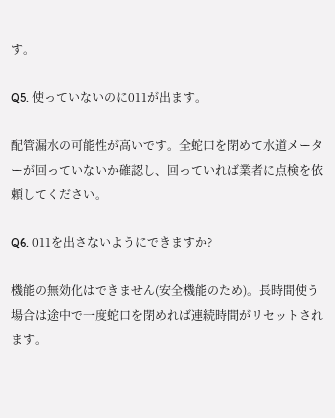す。

Q5. 使っていないのに011が出ます。

配管漏水の可能性が高いです。全蛇口を閉めて水道メーターが回っていないか確認し、回っていれば業者に点検を依頼してください。

Q6. 011を出さないようにできますか?

機能の無効化はできません(安全機能のため)。長時間使う場合は途中で一度蛇口を閉めれば連続時間がリセットされます。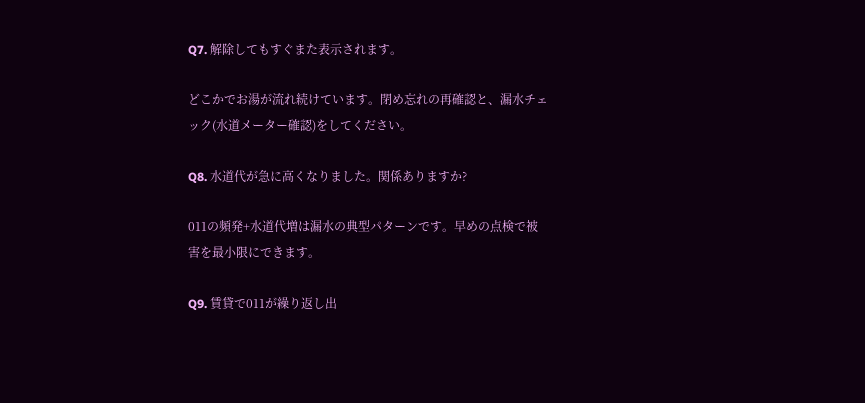Q7. 解除してもすぐまた表示されます。

どこかでお湯が流れ続けています。閉め忘れの再確認と、漏水チェック(水道メーター確認)をしてください。

Q8. 水道代が急に高くなりました。関係ありますか?

011の頻発+水道代増は漏水の典型パターンです。早めの点検で被害を最小限にできます。

Q9. 賃貸で011が繰り返し出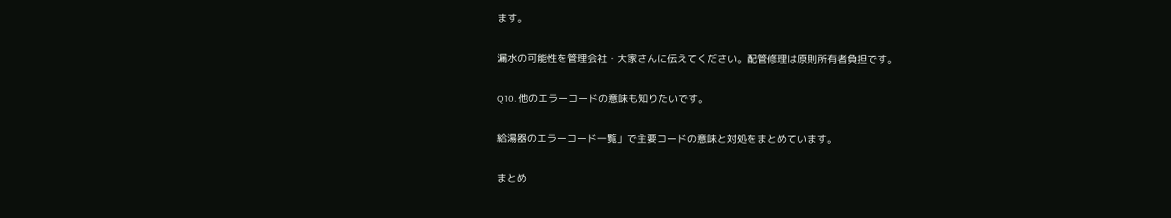ます。

漏水の可能性を管理会社・大家さんに伝えてください。配管修理は原則所有者負担です。

Q10. 他のエラーコードの意味も知りたいです。

給湯器のエラーコード一覧」で主要コードの意味と対処をまとめています。

まとめ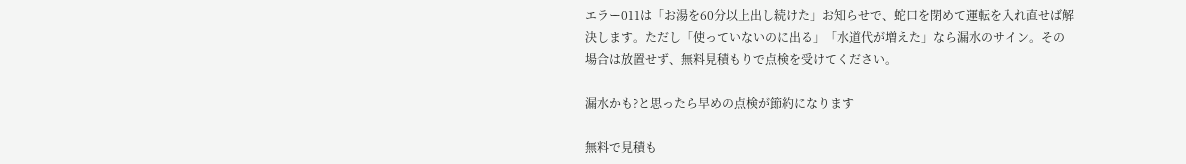エラー011は「お湯を60分以上出し続けた」お知らせで、蛇口を閉めて運転を入れ直せば解決します。ただし「使っていないのに出る」「水道代が増えた」なら漏水のサイン。その場合は放置せず、無料見積もりで点検を受けてください。

漏水かも?と思ったら早めの点検が節約になります

無料で見積も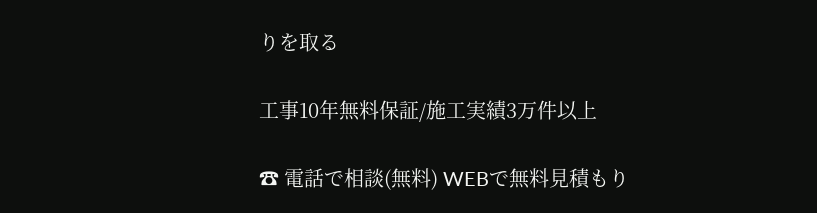りを取る

工事10年無料保証/施工実績3万件以上

☎ 電話で相談(無料) WEBで無料見積もり